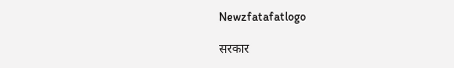Newzfatafatlogo

सरकार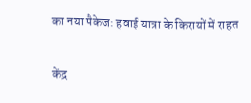का नया पैकेज: हवाई यात्रा के किरायों में राहत

केंद्र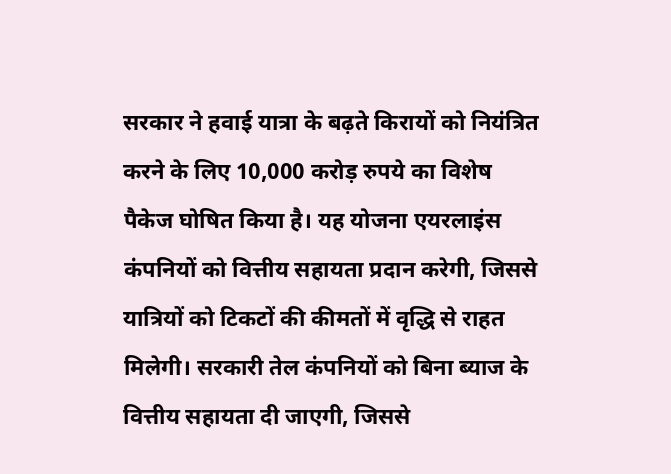सरकार ने हवाई यात्रा के बढ़ते किरायों को नियंत्रित करने के लिए 10,000 करोड़ रुपये का विशेष पैकेज घोषित किया है। यह योजना एयरलाइंस कंपनियों को वित्तीय सहायता प्रदान करेगी, जिससे यात्रियों को टिकटों की कीमतों में वृद्धि से राहत मिलेगी। सरकारी तेल कंपनियों को बिना ब्याज के वित्तीय सहायता दी जाएगी, जिससे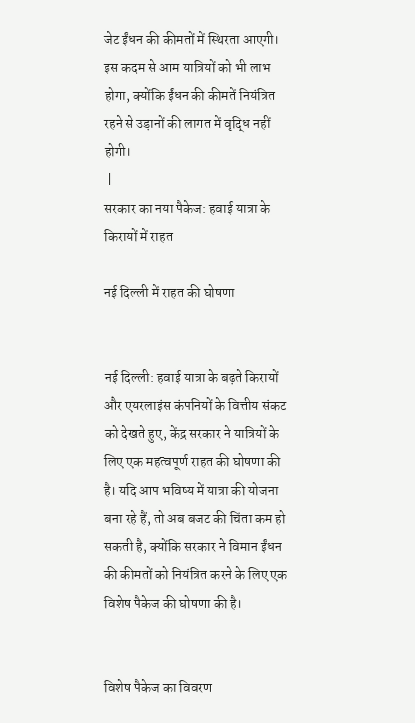जेट ईंधन की कीमतों में स्थिरता आएगी। इस कदम से आम यात्रियों को भी लाभ होगा, क्योंकि ईंधन की कीमतें नियंत्रित रहने से उड़ानों की लागत में वृद्धि नहीं होगी।
 |
सरकार का नया पैकेज: हवाई यात्रा के किरायों में राहत

नई दिल्ली में राहत की घोषणा


नई दिल्ली: हवाई यात्रा के बढ़ते किरायों और एयरलाइंस कंपनियों के वित्तीय संकट को देखते हुए, केंद्र सरकार ने यात्रियों के लिए एक महत्वपूर्ण राहत की घोषणा की है। यदि आप भविष्य में यात्रा की योजना बना रहे हैं, तो अब बजट की चिंता कम हो सकती है, क्योंकि सरकार ने विमान ईंधन की कीमतों को नियंत्रित करने के लिए एक विशेष पैकेज की घोषणा की है।


विशेष पैकेज का विवरण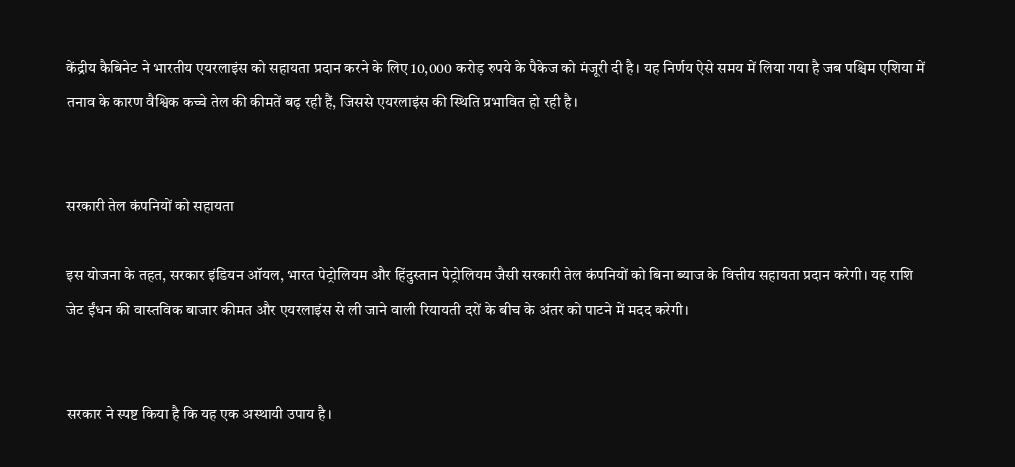केंद्रीय कैबिनेट ने भारतीय एयरलाइंस को सहायता प्रदान करने के लिए 10,000 करोड़ रुपये के पैकेज को मंजूरी दी है। यह निर्णय ऐसे समय में लिया गया है जब पश्चिम एशिया में तनाव के कारण वैश्विक कच्चे तेल की कीमतें बढ़ रही हैं, जिससे एयरलाइंस की स्थिति प्रभावित हो रही है।


सरकारी तेल कंपनियों को सहायता

इस योजना के तहत, सरकार इंडियन ऑयल, भारत पेट्रोलियम और हिंदुस्तान पेट्रोलियम जैसी सरकारी तेल कंपनियों को बिना ब्याज के वित्तीय सहायता प्रदान करेगी। यह राशि जेट ईंधन की वास्तविक बाजार कीमत और एयरलाइंस से ली जाने वाली रियायती दरों के बीच के अंतर को पाटने में मदद करेगी।


सरकार ने स्पष्ट किया है कि यह एक अस्थायी उपाय है।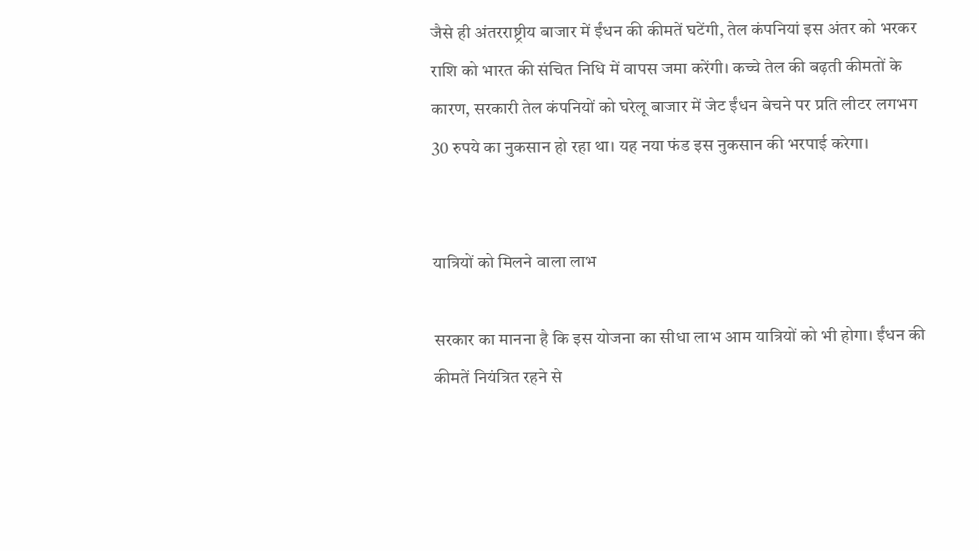जैसे ही अंतरराष्ट्रीय बाजार में ईंधन की कीमतें घटेंगी, तेल कंपनियां इस अंतर को भरकर राशि को भारत की संचित निधि में वापस जमा करेंगी। कच्चे तेल की बढ़ती कीमतों के कारण, सरकारी तेल कंपनियों को घरेलू बाजार में जेट ईंधन बेचने पर प्रति लीटर लगभग 30 रुपये का नुकसान हो रहा था। यह नया फंड इस नुकसान की भरपाई करेगा।


यात्रियों को मिलने वाला लाभ

सरकार का मानना है कि इस योजना का सीधा लाभ आम यात्रियों को भी होगा। ईंधन की कीमतें नियंत्रित रहने से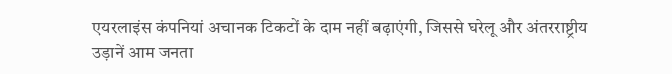एयरलाइंस कंपनियां अचानक टिकटों के दाम नहीं बढ़ाएंगी, जिससे घरेलू और अंतरराष्ट्रीय उड़ानें आम जनता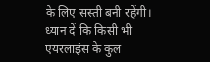के लिए सस्ती बनी रहेंगी। ध्यान दें कि किसी भी एयरलाइंस के कुल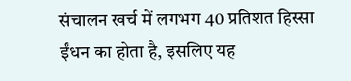संचालन खर्च में लगभग 40 प्रतिशत हिस्सा ईंधन का होता है, इसलिए यह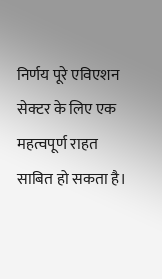निर्णय पूरे एविएशन सेक्टर के लिए एक महत्वपूर्ण राहत साबित हो सकता है।